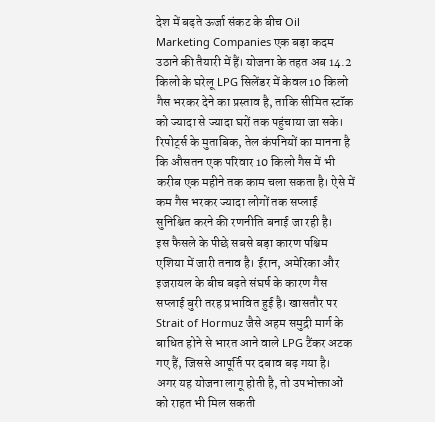देश में बढ़ते ऊर्जा संकट के बीच Oil Marketing Companies एक बड़ा कदम उठाने की तैयारी में हैं। योजना के तहत अब 14.2 किलो के घरेलू LPG सिलेंडर में केवल 10 किलो गैस भरकर देने का प्रस्ताव है, ताकि सीमित स्टॉक को ज्यादा से ज्यादा घरों तक पहुंचाया जा सके।
रिपोर्ट्स के मुताबिक, तेल कंपनियों का मानना है कि औसतन एक परिवार 10 किलो गैस में भी करीब एक महीने तक काम चला सकता है। ऐसे में कम गैस भरकर ज्यादा लोगों तक सप्लाई सुनिश्चित करने की रणनीति बनाई जा रही है।
इस फैसले के पीछे सबसे बड़ा कारण पश्चिम एशिया में जारी तनाव है। ईरान, अमेरिका और इजरायल के बीच बढ़ते संघर्ष के कारण गैस सप्लाई बुरी तरह प्रभावित हुई है। खासतौर पर Strait of Hormuz जैसे अहम समुद्री मार्ग के बाधित होने से भारत आने वाले LPG टैंकर अटक गए हैं, जिससे आपूर्ति पर दबाव बढ़ गया है।
अगर यह योजना लागू होती है, तो उपभोक्ताओं को राहत भी मिल सकती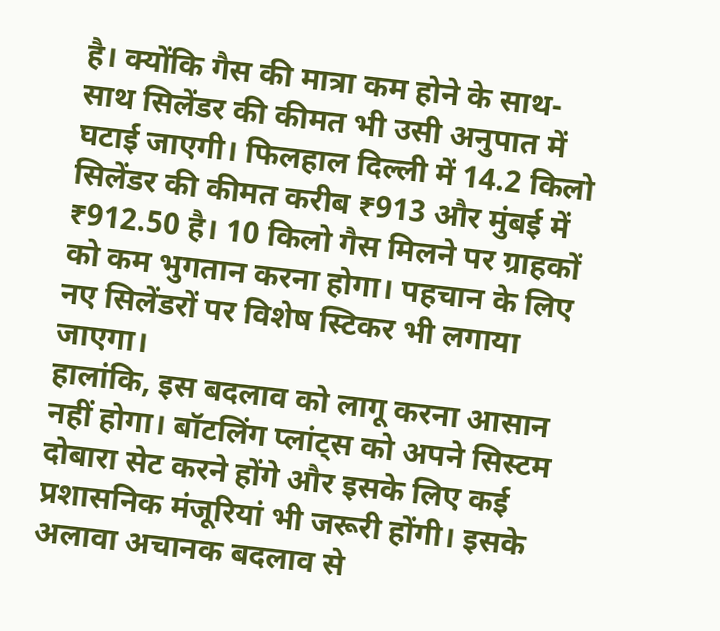है। क्योंकि गैस की मात्रा कम होने के साथ-साथ सिलेंडर की कीमत भी उसी अनुपात में घटाई जाएगी। फिलहाल दिल्ली में 14.2 किलो सिलेंडर की कीमत करीब ₹913 और मुंबई में ₹912.50 है। 10 किलो गैस मिलने पर ग्राहकों को कम भुगतान करना होगा। पहचान के लिए नए सिलेंडरों पर विशेष स्टिकर भी लगाया जाएगा।
हालांकि, इस बदलाव को लागू करना आसान नहीं होगा। बॉटलिंग प्लांट्स को अपने सिस्टम दोबारा सेट करने होंगे और इसके लिए कई प्रशासनिक मंजूरियां भी जरूरी होंगी। इसके अलावा अचानक बदलाव से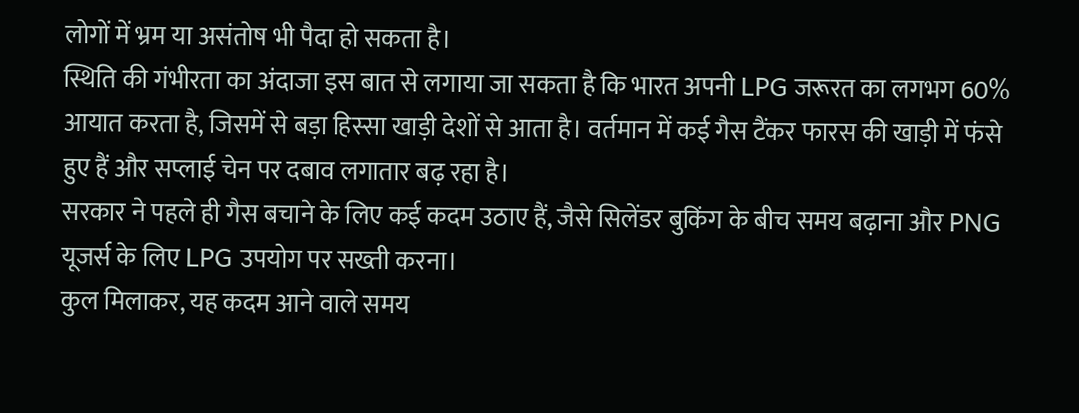लोगों में भ्रम या असंतोष भी पैदा हो सकता है।
स्थिति की गंभीरता का अंदाजा इस बात से लगाया जा सकता है कि भारत अपनी LPG जरूरत का लगभग 60% आयात करता है, जिसमें से बड़ा हिस्सा खाड़ी देशों से आता है। वर्तमान में कई गैस टैंकर फारस की खाड़ी में फंसे हुए हैं और सप्लाई चेन पर दबाव लगातार बढ़ रहा है।
सरकार ने पहले ही गैस बचाने के लिए कई कदम उठाए हैं, जैसे सिलेंडर बुकिंग के बीच समय बढ़ाना और PNG यूजर्स के लिए LPG उपयोग पर सख्ती करना।
कुल मिलाकर, यह कदम आने वाले समय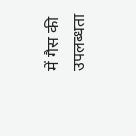में गैस की उपलब्धता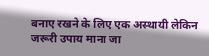बनाए रखने के लिए एक अस्थायी लेकिन जरूरी उपाय माना जा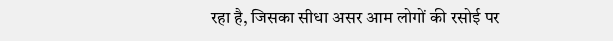रहा है, जिसका सीधा असर आम लोगों की रसोई पर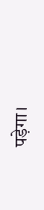पड़ेगा।